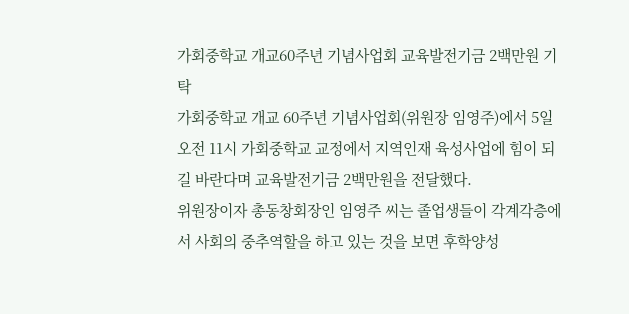가회중학교 개교60주년 기념사업회 교육발전기금 2백만원 기탁
가회중학교 개교 60주년 기념사업회(위원장 임영주)에서 5일 오전 11시 가회중학교 교정에서 지역인재 육성사업에 힘이 되길 바란다며 교육발전기금 2백만원을 전달했다.
위원장이자 총동창회장인 임영주 씨는 졸업생들이 각계각층에서 사회의 중추역할을 하고 있는 것을 보면 후학양성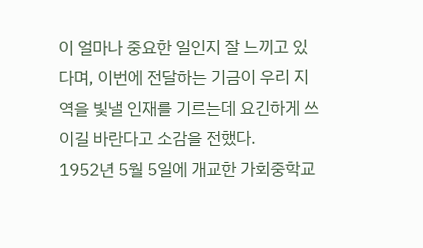이 얼마나 중요한 일인지 잘 느끼고 있다며, 이번에 전달하는 기금이 우리 지역을 빛낼 인재를 기르는데 요긴하게 쓰이길 바란다고 소감을 전했다.
1952년 5월 5일에 개교한 가회중학교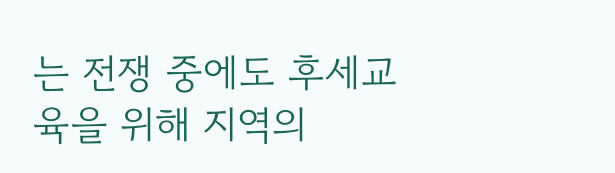는 전쟁 중에도 후세교육을 위해 지역의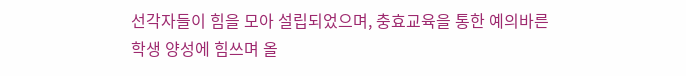선각자들이 힘을 모아 설립되었으며, 충효교육을 통한 예의바른 학생 양성에 힘쓰며 올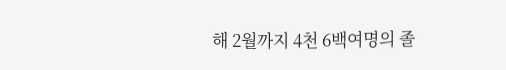해 2월까지 4천 6백여명의 졸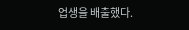업생을 배출했다.